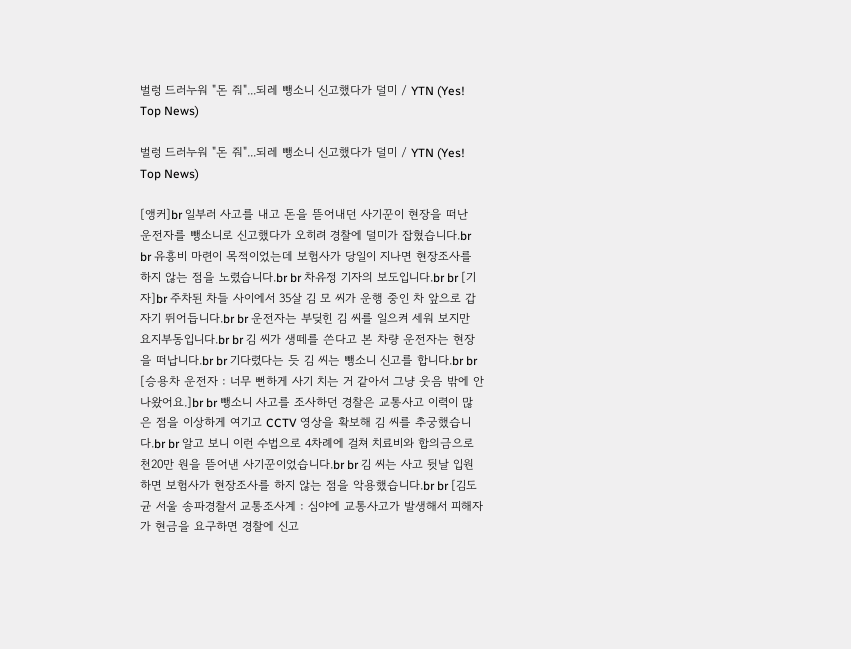벌렁 드러누워 "돈 줘"...되레 뺑소니 신고했다가 덜미 / YTN (Yes! Top News)

벌렁 드러누워 "돈 줘"...되레 뺑소니 신고했다가 덜미 / YTN (Yes! Top News)

[앵커]br 일부러 사고를 내고 돈을 뜯어내던 사기꾼이 현장을 떠난 운전자를 뺑소니로 신고했다가 오히려 경찰에 덜미가 잡혔습니다.br br 유흥비 마련이 목적이었는데 보험사가 당일이 지나면 현장조사를 하지 않는 점을 노렸습니다.br br 차유정 기자의 보도입니다.br br [기자]br 주차된 차들 사이에서 35살 김 모 씨가 운행 중인 차 앞으로 갑자기 뛰어듭니다.br br 운전자는 부딪힌 김 씨를 일으켜 세워 보지만 요지부동입니다.br br 김 씨가 생떼를 쓴다고 본 차량 운전자는 현장을 떠납니다.br br 기다렸다는 듯 김 씨는 뺑소니 신고를 합니다.br br [승용차 운전자 : 너무 뻔하게 사기 치는 거 같아서 그냥 웃음 밖에 안 나왔어요.]br br 뺑소니 사고를 조사하던 경찰은 교통사고 이력이 많은 점을 이상하게 여기고 CCTV 영상을 확보해 김 씨를 추궁했습니다.br br 알고 보니 이런 수법으로 4차례에 걸쳐 치료비와 합의금으로 천20만 원을 뜯어낸 사기꾼이었습니다.br br 김 씨는 사고 뒷날 입원하면 보험사가 현장조사를 하지 않는 점을 악용했습니다.br br [김도균 서울 송파경찰서 교통조사계 : 심야에 교통사고가 발생해서 피해자가 현금을 요구하면 경찰에 신고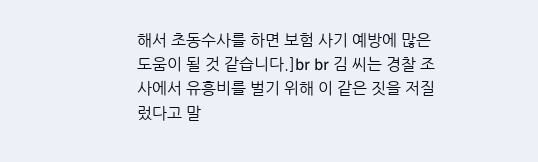해서 초동수사를 하면 보험 사기 예방에 많은 도움이 될 것 같습니다.]br br 김 씨는 경찰 조사에서 유흥비를 벌기 위해 이 같은 짓을 저질렀다고 말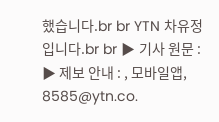했습니다.br br YTN 차유정입니다.br br ▶ 기사 원문 : ▶ 제보 안내 : , 모바일앱, 8585@ytn.co.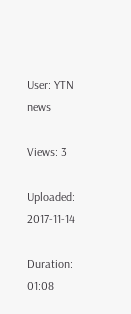User: YTN news

Views: 3

Uploaded: 2017-11-14

Duration: 01:08